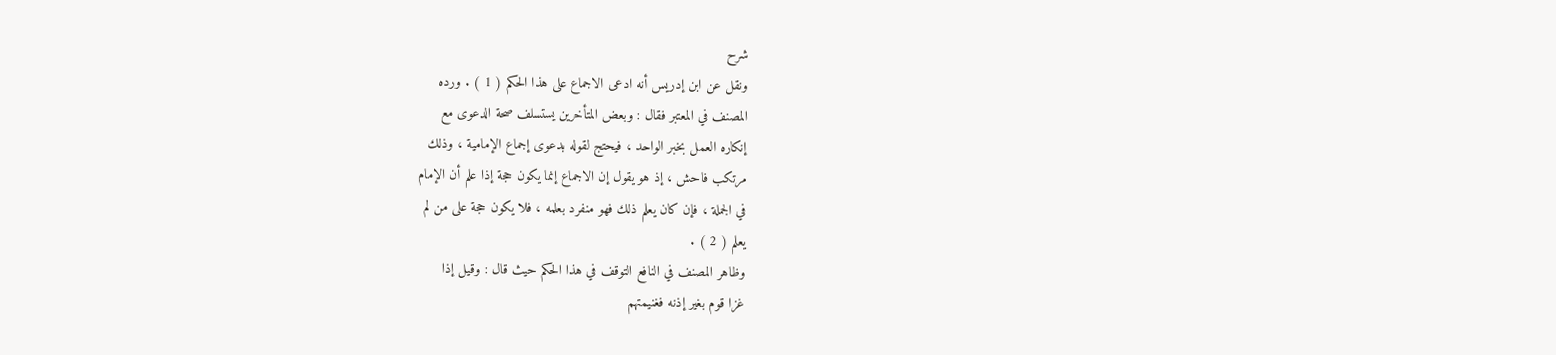شرح
ونقل عن ابن إدريس أنه ادعى الاجماع على هذا الحكم ( 1 ) . ورده
المصنف في المعتبر فقال : وبعض المتأخرين يستسلف صحة الدعوى مع
إنكاره العمل بخبر الواحد ، فيحتج لقوله بدعوى إجماع الإمامية ، وذلك
مرتكب فاحش ، إذ هو يقول إن الاجماع إنما يكون حجة إذا علم أن الإمام
في الجملة ، فإن كان يعلم ذلك فهو منفرد بعلمه ، فلا يكون حجة على من لم
يعلم ( 2 ) .
وظاهر المصنف في النافع التوقف في هذا الحكم حيث قال : وقيل إذا
غزا قوم بغير إذنه فغنيمتهم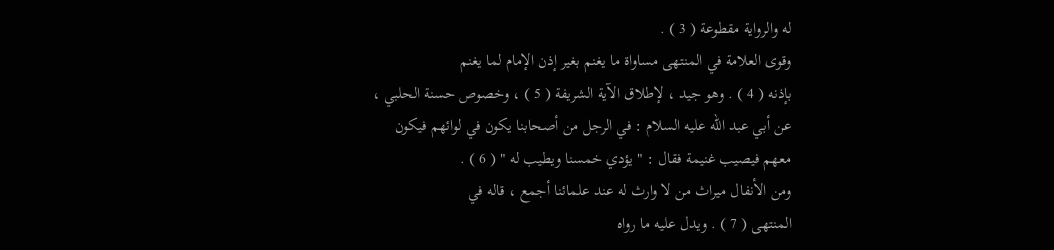له والرواية مقطوعة ( 3 ) .
وقوى العلامة في المنتهى مساواة ما يغنم بغير إذن الإمام لما يغنم
بإذنه ( 4 ) . وهو جيد ، لإطلاق الآية الشريفة ( 5 ) ، وخصوص حسنة الحلبي ،
عن أبي عبد الله عليه السلام : في الرجل من أصحابنا يكون في لوائهم فيكون
معهم فيصيب غنيمة فقال : " يؤدي خمسنا ويطيب له " ( 6 ) .
ومن الأنفال ميراث من لا وارث له عند علمائنا أجمع ، قاله في
المنتهى ( 7 ) . ويدل عليه ما رواه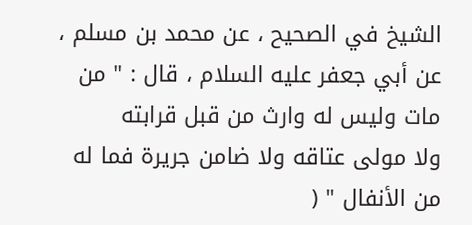الشيخ في الصحيح ، عن محمد بن مسلم ،
عن أبي جعفر عليه السلام ، قال : " من مات وليس له وارث من قبل قرابته
ولا مولى عتاقه ولا ضامن جريرة فما له من الأنفال " (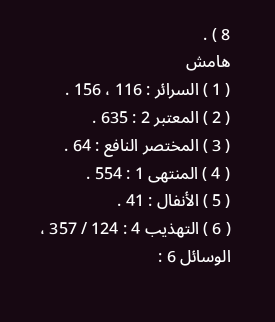8 ) .
هامش
( 1 ) السرائر : 116 ، 156 .
( 2 ) المعتبر 2 : 635 .
( 3 ) المختصر النافع : 64 .
( 4 ) المنتهى 1 : 554 .
( 5 ) الأنفال : 41 .
( 6 ) التهذيب 4 : 124 / 357 ، الوسائل 6 :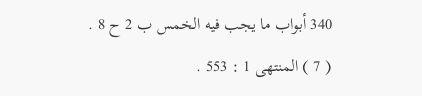340 أبواب ما يجب فيه الخمس ب 2 ح 8 .
( 7 ) المنتهى 1 : 553 .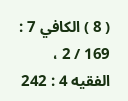( 8 ) الكافي 7 : 169 / 2 ، الفقيه 4 : 242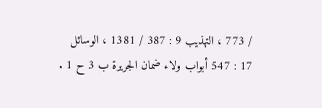/ 773 ، التهذيب 9 : 387 / 1381 ، الوسائل
17 : 547 أبواب ولاء ضمان الجريرة ب 3 ح 1 .